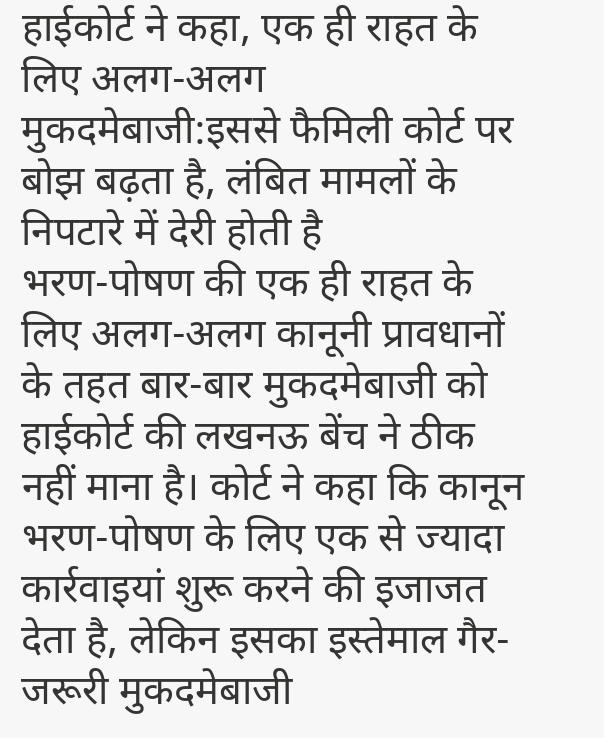हाईकोर्ट ने कहा, एक ही राहत के लिए अलग-अलग मुकदमेबाजी:इससे फैमिली कोर्ट पर बोझ बढ़ता है, लंबित मामलों के निपटारे में देरी होती है
भरण-पोषण की एक ही राहत के लिए अलग-अलग कानूनी प्रावधानों के तहत बार-बार मुकदमेबाजी को हाईकोर्ट की लखनऊ बेंच ने ठीक नहीं माना है। कोर्ट ने कहा कि कानून भरण-पोषण के लिए एक से ज्यादा कार्रवाइयां शुरू करने की इजाजत देता है, लेकिन इसका इस्तेमाल गैर-जरूरी मुकदमेबाजी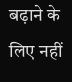बढ़ाने के लिए नहीं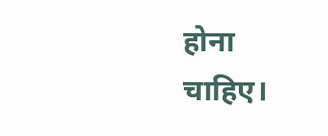होना चाहिए।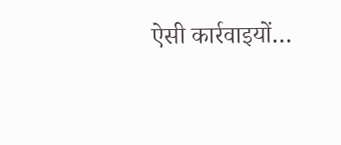ऐसी कार्रवाइयों…